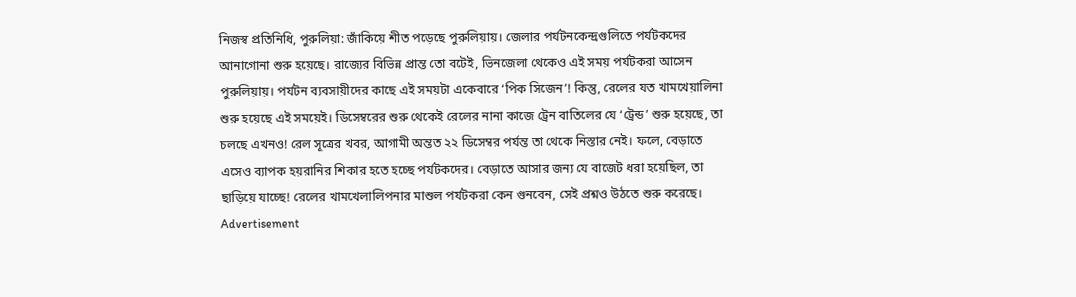নিজস্ব প্রতিনিধি, পুরুলিয়া: জাঁকিয়ে শীত পড়েছে পুরুলিয়ায়। জেলার পর্যটনকেন্দ্রগুলিতে পর্যটকদের আনাগোনা শুরু হয়েছে। রাজ্যের বিভিন্ন প্রান্ত তো বটেই, ভিনজেলা থেকেও এই সময় পর্যটকরা আসেন পুরুলিয়ায়। পর্যটন ব্যবসায়ীদের কাছে এই সময়টা একেবারে ‘পিক সিজেন’! কিন্তু, রেলের যত খামখেয়ালিনা শুরু হয়েছে এই সময়েই। ডিসেম্বরের শুরু থেকেই রেলের নানা কাজে ট্রেন বাতিলের যে ‘ট্রেন্ড’ শুরু হয়েছে, তা চলছে এখনও! রেল সূত্রের খবর, আগামী অন্তত ২২ ডিসেম্বর পর্যন্ত তা থেকে নিস্তার নেই। ফলে, বেড়াতে এসেও ব্যাপক হয়রানির শিকার হতে হচ্ছে পর্যটকদের। বেড়াতে আসার জন্য যে বাজেট ধরা হয়েছিল, তা ছাড়িয়ে যাচ্ছে! রেলের খামখেলালিপনার মাশুল পর্যটকরা কেন গুনবেন, সেই প্রশ্নও উঠতে শুরু করেছে।
Advertisement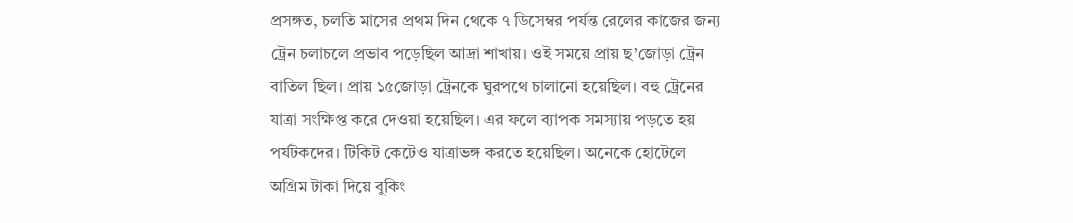প্রসঙ্গত, চলতি মাসের প্রথম দিন থেকে ৭ ডিসেম্বর পর্যন্ত রেলের কাজের জন্য ট্রেন চলাচলে প্রভাব পড়েছিল আদ্রা শাখায়। ওই সময়ে প্রায় ছ’জোড়া ট্রেন বাতিল ছিল। প্রায় ১৫জোড়া ট্রেনকে ঘুরপথে চালানো হয়েছিল। বহু ট্রেনের যাত্রা সংক্ষিপ্ত করে দেওয়া হয়েছিল। এর ফলে ব্যাপক সমস্যায় পড়তে হয় পর্যটকদের। টিকিট কেটেও যাত্রাভঙ্গ করতে হয়েছিল। অনেকে হোটেলে অগ্রিম টাকা দিয়ে বুকিং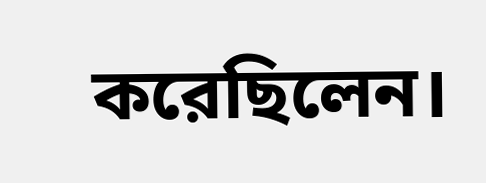করেছিলেন।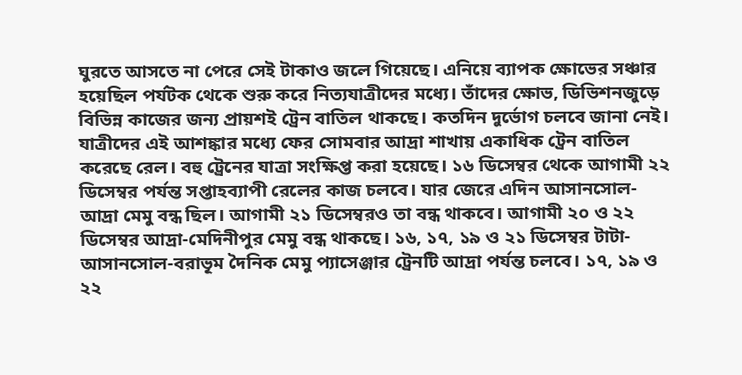ঘুরতে আসতে না পেরে সেই টাকাও জলে গিয়েছে। এনিয়ে ব্যাপক ক্ষোভের সঞ্চার হয়েছিল পর্যটক থেকে শুরু করে নিত্যযাত্রীদের মধ্যে। তাঁদের ক্ষোভ, ডিভিশনজুড়ে বিভিন্ন কাজের জন্য প্রায়শই ট্রেন বাতিল থাকছে। কতদিন দুর্ভোগ চলবে জানা নেই।
যাত্রীদের এই আশঙ্কার মধ্যে ফের সোমবার আদ্রা শাখায় একাধিক ট্রেন বাতিল করেছে রেল। বহু ট্রেনের যাত্রা সংক্ষিপ্ত করা হয়েছে। ১৬ ডিসেম্বর থেকে আগামী ২২ ডিসেম্বর পর্যন্ত সপ্তাহব্যাপী রেলের কাজ চলবে। যার জেরে এদিন আসানসোল-আদ্রা মেমু বন্ধ ছিল। আগামী ২১ ডিসেম্বরও তা বন্ধ থাকবে। আগামী ২০ ও ২২ ডিসেম্বর আদ্রা-মেদিনীপুর মেমু বন্ধ থাকছে। ১৬, ১৭, ১৯ ও ২১ ডিসেম্বর টাটা-আসানসোল-বরাভূম দৈনিক মেমু প্যাসেঞ্জার ট্রেনটি আদ্রা পর্যন্ত চলবে। ১৭, ১৯ ও ২২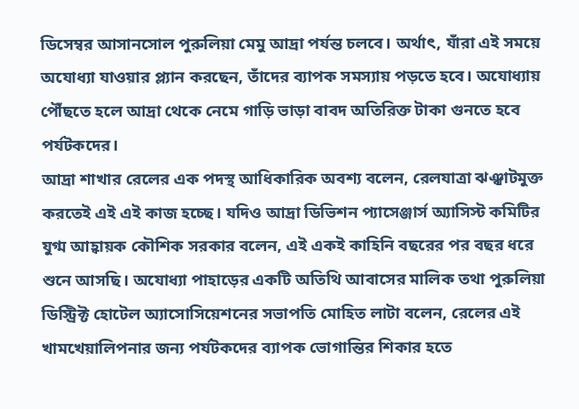ডিসেম্বর আসানসোল পুরুলিয়া মেমু আদ্রা পর্যন্ত চলবে। অর্থাৎ, যাঁরা এই সময়ে অযোধ্যা যাওয়ার প্ল্যান করছেন, তাঁদের ব্যাপক সমস্যায় পড়তে হবে। অযোধ্যায় পৌঁছতে হলে আদ্রা থেকে নেমে গাড়ি ভাড়া বাবদ অতিরিক্ত টাকা গুনতে হবে পর্যটকদের।
আদ্রা শাখার রেলের এক পদস্থ আধিকারিক অবশ্য বলেন, রেলযাত্রা ঝঞ্ঝাটমুক্ত করতেই এই এই কাজ হচ্ছে। যদিও আদ্রা ডিভিশন প্যাসেঞ্জার্স অ্যাসিস্ট কমিটির যুগ্ম আহ্বায়ক কৌশিক সরকার বলেন, এই একই কাহিনি বছরের পর বছর ধরে শুনে আসছি। অযোধ্যা পাহাড়ের একটি অতিথি আবাসের মালিক তথা পুরুলিয়া ডিস্ট্রিক্ট হোটেল অ্যাসোসিয়েশনের সভাপতি মোহিত লাটা বলেন, রেলের এই খামখেয়ালিপনার জন্য পর্যটকদের ব্যাপক ভোগান্তির শিকার হতে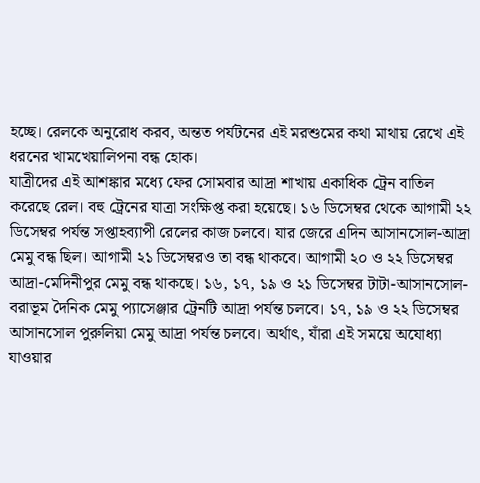হচ্ছে। রেলকে অনুরোধ করব, অন্তত পর্যটনের এই মরশুমের কথা মাথায় রেখে এই ধরনের খামখেয়ালিপনা বন্ধ হোক।
যাত্রীদের এই আশঙ্কার মধ্যে ফের সোমবার আদ্রা শাখায় একাধিক ট্রেন বাতিল করেছে রেল। বহু ট্রেনের যাত্রা সংক্ষিপ্ত করা হয়েছে। ১৬ ডিসেম্বর থেকে আগামী ২২ ডিসেম্বর পর্যন্ত সপ্তাহব্যাপী রেলের কাজ চলবে। যার জেরে এদিন আসানসোল-আদ্রা মেমু বন্ধ ছিল। আগামী ২১ ডিসেম্বরও তা বন্ধ থাকবে। আগামী ২০ ও ২২ ডিসেম্বর আদ্রা-মেদিনীপুর মেমু বন্ধ থাকছে। ১৬, ১৭, ১৯ ও ২১ ডিসেম্বর টাটা-আসানসোল-বরাভূম দৈনিক মেমু প্যাসেঞ্জার ট্রেনটি আদ্রা পর্যন্ত চলবে। ১৭, ১৯ ও ২২ ডিসেম্বর আসানসোল পুরুলিয়া মেমু আদ্রা পর্যন্ত চলবে। অর্থাৎ, যাঁরা এই সময়ে অযোধ্যা যাওয়ার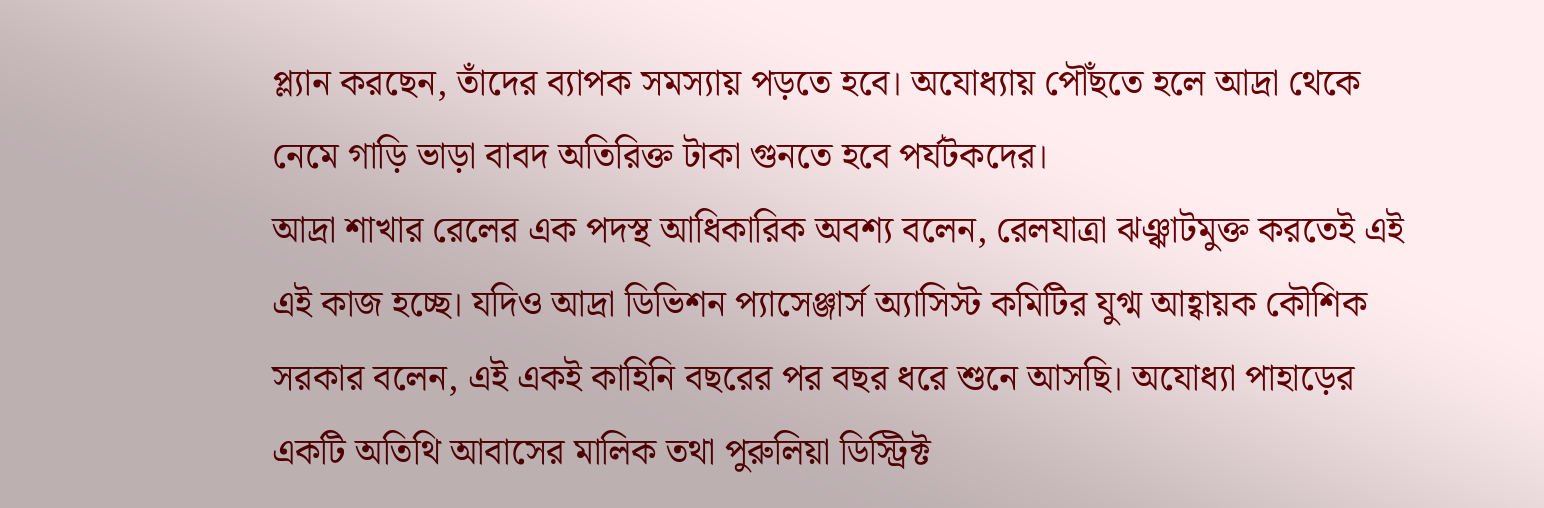প্ল্যান করছেন, তাঁদের ব্যাপক সমস্যায় পড়তে হবে। অযোধ্যায় পৌঁছতে হলে আদ্রা থেকে নেমে গাড়ি ভাড়া বাবদ অতিরিক্ত টাকা গুনতে হবে পর্যটকদের।
আদ্রা শাখার রেলের এক পদস্থ আধিকারিক অবশ্য বলেন, রেলযাত্রা ঝঞ্ঝাটমুক্ত করতেই এই এই কাজ হচ্ছে। যদিও আদ্রা ডিভিশন প্যাসেঞ্জার্স অ্যাসিস্ট কমিটির যুগ্ম আহ্বায়ক কৌশিক সরকার বলেন, এই একই কাহিনি বছরের পর বছর ধরে শুনে আসছি। অযোধ্যা পাহাড়ের একটি অতিথি আবাসের মালিক তথা পুরুলিয়া ডিস্ট্রিক্ট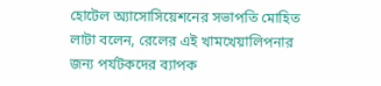হোটেল অ্যাসোসিয়েশনের সভাপতি মোহিত লাটা বলেন, রেলের এই খামখেয়ালিপনার জন্য পর্যটকদের ব্যাপক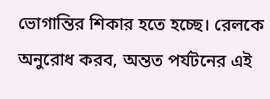ভোগান্তির শিকার হতে হচ্ছে। রেলকে অনুরোধ করব, অন্তত পর্যটনের এই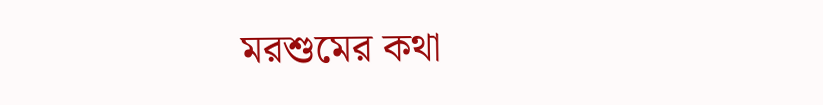মরশুমের কথা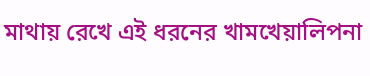মাথায় রেখে এই ধরনের খামখেয়ালিপনা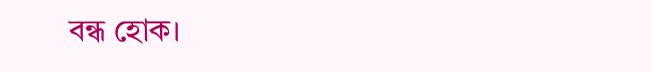বন্ধ হোক।